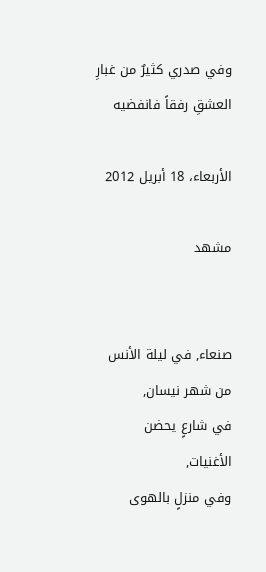وفي صدري كثيرٌ من غبارِ العشقِ رفقاً فانفضيه

الأربعاء، 18 أبريل 2012

مشهد


صنعاء, في ليلة الأنس من شهر نيسان,
في شارعٍ يحضن الأغنيات,
وفي منزلٍ بالهوى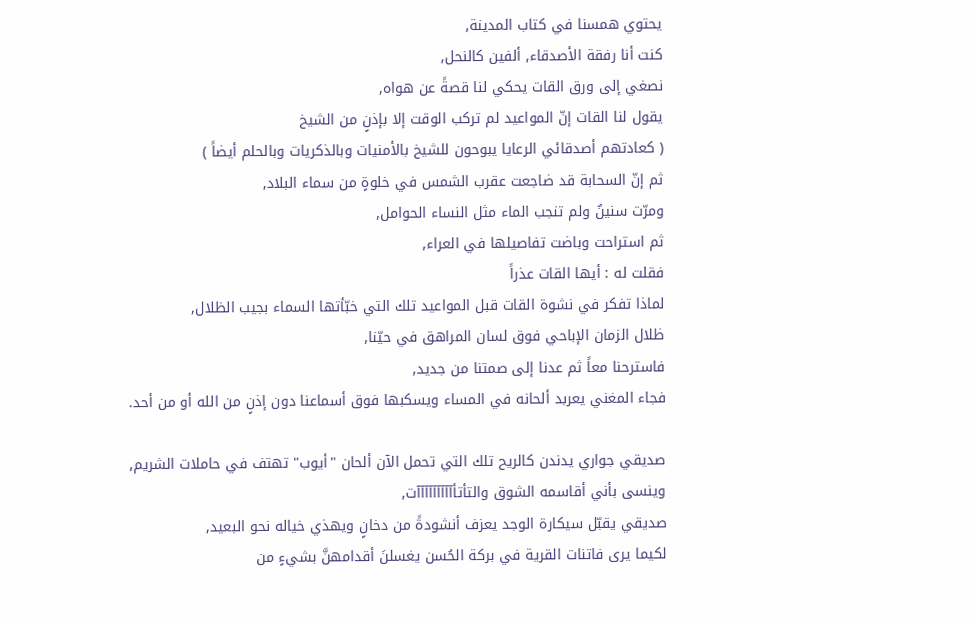يحتوي همسنا في كتاب المدينة,
كنت أنا رفقة الأصدقاء, ألفين كالنحل,
نصغي إلى ورق القات يحكي لنا قصةً عن هواه,
يقول لنا القات إنّ المواعيد لم تركب الوقت إلا بإذنٍ من الشيخ
( كعادتهم أصدقائي الرعايا يبوحون للشيخ بالأمنيات وبالذكريات وبالحلم أيضاً )
ثم إنّ السحابة قد ضاجعت عقرب الشمس في خلوةٍ من سماء البلاد,
ومرّت سنينٌ ولم تنجب الماء مثل النساء الحوامل,
ثم استراحت وباضت تفاصيلها في العراء,
فقلت له : أيها القات عذراً
لماذا تفكر في نشوة القات قبل المواعيد تلك التي خبّأتها السماء بجيب الظلال,
ظلال الزمان الإباحي فوق لسان المراهق في حيّنا,
فاسترحنا معاً ثم عدنا إلى صمتنا من جديد,
فجاء المغني يعربد ألحانه في المساء ويسكبها فوق أسماعنا دون إذنٍ من الله أو من أحد.

صديقي جواري يدندن كالريح تلك التي تحمل الآن ألحان "أيوب" تهتف في حاملات الشريم,
وينسى بأني أقاسمه الشوق والتأتأآآآآآآآآآت,
صديقي يقبّل سيكارة الوجد يعزف أنشودةً من دخانٍ ويهذي خياله نحو البعيد,
لكيما يرى فاتنات القرية في بركة الحُسن يغسلنَ أقدامهنَّ بشيءٍ من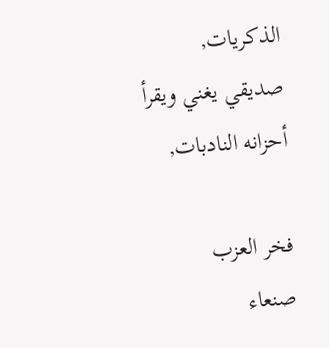الذكريات,
صديقي يغني ويقرأ أحزانه النادبات,

فخر العزب
صنعاء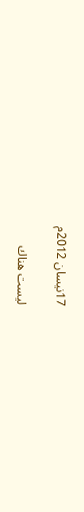17نيسان 2012م

ليست هناك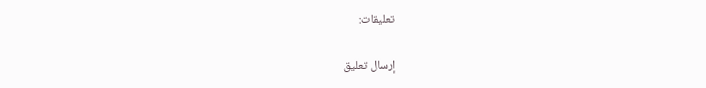تعليقات:

إرسال تعليق